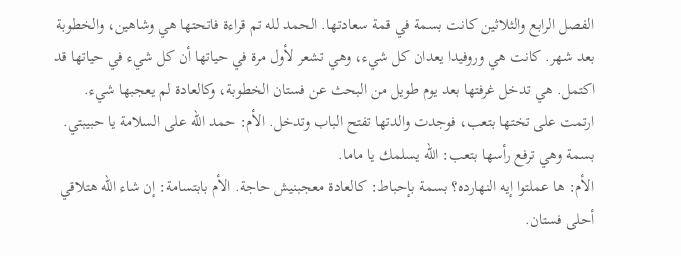الفصل الرابع والثلاثين كانت بسمة في قمة سعادتها. الحمد لله تم قراءة فاتحتها هي وشاهين، والخطوبة بعد شهر. كانت هي وروفيدا يعدان كل شيء، وهي تشعر لأول مرة في حياتها أن كل شيء في حياتها قد اكتمل. هي تدخل غرفتها بعد يوم طويل من البحث عن فستان الخطوبة، وكالعادة لم يعجبها شيء. ارتمت على تختها بتعب، فوجدت والدتها تفتح الباب وتدخل. الأم: حمد الله على السلامة يا حبيبتي. بسمة وهي ترفع رأسها بتعب: الله يسلمك يا ماما.
الأم: ها عملتوا إيه النهارده؟ بسمة بإحباط: كالعادة معجبنيش حاجة. الأم بابتسامة: إن شاء الله هتلاقي أحلى فستان.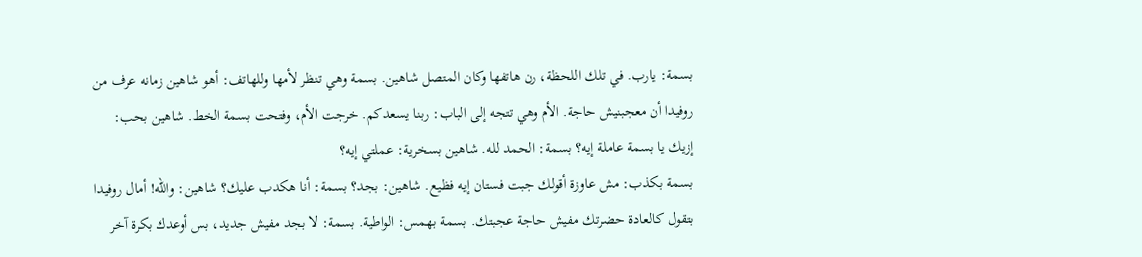بسمة: يارب. في تلك اللحظة، رن هاتفها وكان المتصل شاهين. بسمة وهي تنظر لأمها وللهاتف: أهو شاهين زمانه عرف من روفيدا أن معجبنيش حاجة. الأم وهي تتجه إلى الباب: ربنا يسعدكم. خرجت الأم، وفتحت بسمة الخط. شاهين بحب: إزيك يا بسمة عاملة إيه؟ بسمة: الحمد لله. شاهين بسخرية: عملتي إيه؟
بسمة بكذب: مش عاوزة أقولك جبت فستان إيه فظيع. شاهين: بجد؟ بسمة: أنا هكدب عليك؟ شاهين: والله! أمال روفيدا بتقول كالعادة حضرتك مفيش حاجة عجبتك. بسمة بهمس: الواطية. بسمة: لا بجد مفيش جديد، بس أوعدك بكرة آخر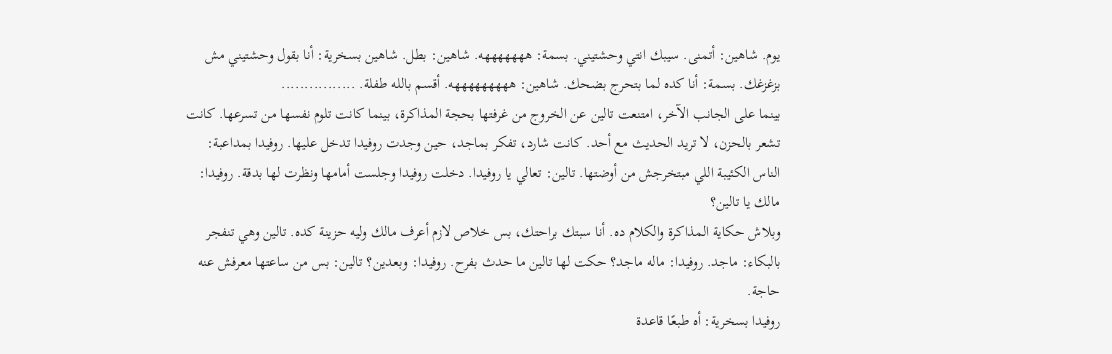يوم. شاهين: أتمنى. سيبك انتي وحشتيني. بسمة: هههههههه. شاهين: بطل. شاهين بسخرية: أنا بقول وحشتيني مش بزغزغك. بسمة: أنا كده لما بتحرج بضحك. شاهين: هههههههههه. أقسم بالله طفلة. ................
بينما على الجانب الآخر، امتنعت تالين عن الخروج من غرفتها بحجة المذاكرة، بينما كانت تلوم نفسها من تسرعها. كانت تشعر بالحزن، لا تريد الحديث مع أحد. كانت شارد، تفكر بماجد، حين وجدت روفيدا تدخل عليها. روفيدا بمداعبة: الناس الكئيبة اللي مبتخرجش من أوضتها. تالين: تعالي يا روفيدا. دخلت روفيدا وجلست أمامها ونظرت لها بدقة. روفيدا: مالك يا تالين؟
وبلاش حكاية المذاكرة والكلام ده. أنا سبتك براحتك، بس خلاص لازم أعرف مالك وليه حزينة كده. تالين وهي تنفجر بالبكاء: ماجد. روفيدا: ماله ماجد؟ حكت لها تالين ما حدث بفرح. روفيدا: وبعدين؟ تالين: بس من ساعتها معرفش عنه حاجة.
روفيدا بسخرية: أه طبعًا قاعدة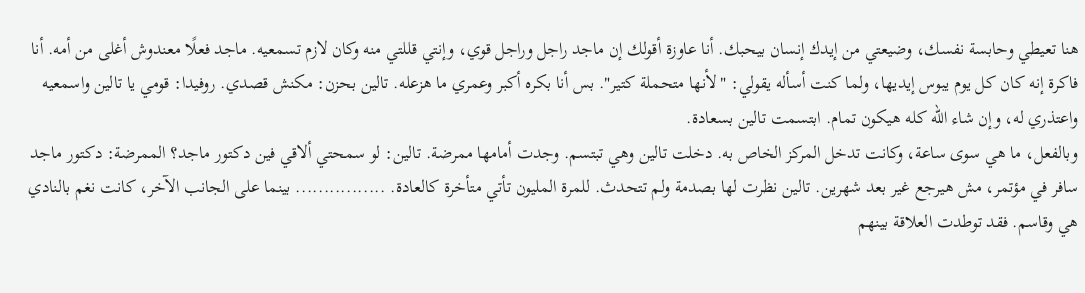هنا تعيطي وحابسة نفسك، وضيعتي من إيدك إنسان بيحبك. أنا عاوزة أقولك إن ماجد راجل وراجل قوي، وإنتي قللتي منه وكان لازم تسمعيه. ماجد فعلًا معندوش أغلى من أمه. أنا فاكرة إنه كان كل يوم يبوس إيديها، ولما كنت أسأله يقولي: "لأنها متحملة كتير". بس أنا بكره أكبر وعمري ما هزعله. تالين بحزن: مكنش قصدي. روفيدا: قومي يا تالين واسمعيه واعتذري له، وإن شاء الله كله هيكون تمام. ابتسمت تالين بسعادة.
وبالفعل، ما هي سوى ساعة، وكانت تدخل المركز الخاص به. دخلت تالين وهي تبتسم. وجدت أمامها ممرضة. تالين: لو سمحتي ألاقي فين دكتور ماجد؟ الممرضة: دكتور ماجد سافر في مؤتمر، مش هيرجع غير بعد شهرين. تالين نظرت لها بصدمة ولم تتحدث. للمرة المليون تأتي متأخرة كالعادة. ................ بينما على الجانب الآخر، كانت نغم بالنادي هي وقاسم. فقد توطدت العلاقة بينهم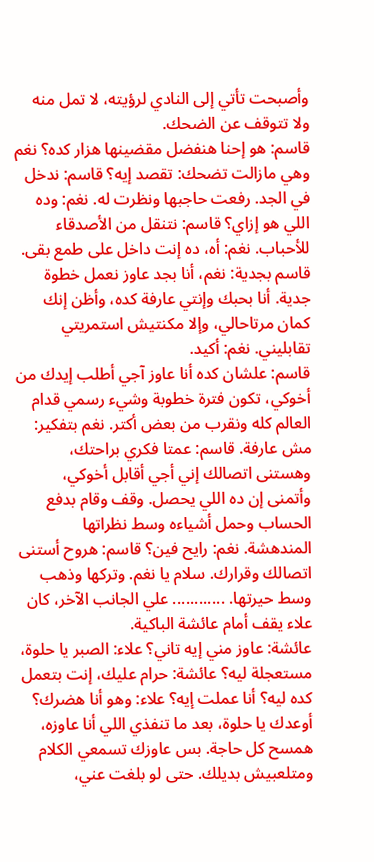وأصبحت تأتي إلى النادي لرؤيته، لا تمل منه ولا تتوقف عن الضحك.
قاسم: هو إحنا هنفضل مقضينها هزار كده؟ نغم وهي مازالت تضحك: تقصد إيه؟ قاسم: ندخل في الجد. رفعت حاجبها ونظرت له. نغم: وده اللي هو إزاي؟ قاسم: نتنقل من الأصدقاء للأحباب. نغم: أه، ده إنت داخل على طمع بقى. قاسم بجدية: نغم، أنا بجد عاوز نعمل خطوة جدية. أنا بحبك وإنتي عارفة كده، وأظن إنك كمان مرتاحالي، وإلا مكنتيش استمريتي تقابليني. نغم: أكيد.
قاسم: علشان كده أنا عاوز آجي أطلب إيدك من أخوكي، تكون فترة خطوبة وشيء رسمي قدام العالم كله ونقرب من بعض أكتر. نغم بتفكير: مش عارفة. قاسم: عمتا فكري براحتك، وهستنى اتصالك إني أجي أقابل أخوكي، وأتمنى إن ده اللي يحصل. وقف وقام بدفع الحساب وحمل أشياءه وسط نظراتها المندهشة. نغم: رايح فين؟ قاسم: هروح أستنى اتصالك وقرارك. سلام يا نغم. وتركها وذهب وسط حيرتها. ............ علي الجانب الآخر، كان علاء يقف أمام عائشة الباكية.
عائشة: عاوز مني إيه تاني؟ علاء: الصبر يا حلوة، مستعجلة ليه؟ عائشة: حرام عليك، إنت بتعمل كده ليه؟ أنا عملت إيه؟ علاء: وهو أنا هضرك؟ أوعدك يا حلوة، بعد ما تنفذي اللي أنا عاوزه، همسح كل حاجة. بس عاوزك تسمعي الكلام ومتلعبيش بديلك. حتى لو بلغت عني،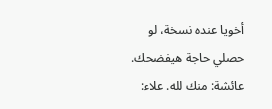أخويا عنده نسخة، لو حصلي حاجة هيفضحك. عائشة: منك لله. علاء: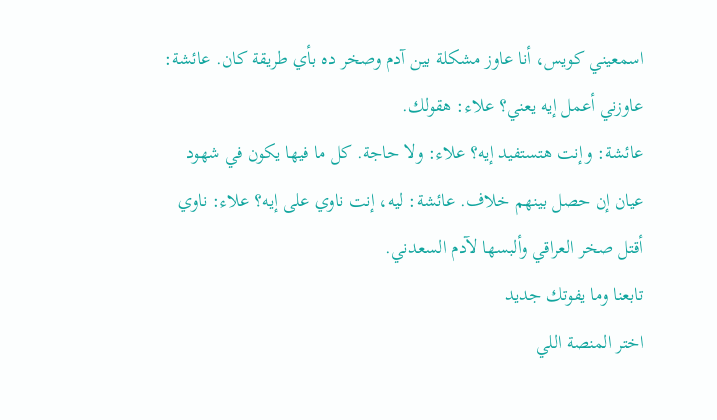اسمعيني كويس، أنا عاوز مشكلة بين آدم وصخر ده بأي طريقة كان. عائشة: عاوزني أعمل إيه يعني؟ علاء: هقولك.
عائشة: وإنت هتستفيد إيه؟ علاء: ولا حاجة. كل ما فيها يكون في شهود عيان إن حصل بينهم خلاف. عائشة: ليه، إنت ناوي على إيه؟ علاء: ناوي أقتل صخر العراقي وألبسها لآدم السعدني.
تابعنا وما يفوتك جديد
اختر المنصة اللي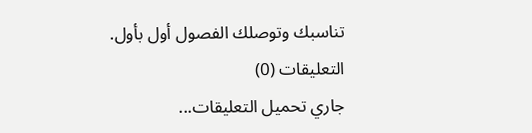تناسبك وتوصلك الفصول أول بأول.
التعليقات (0)
جاري تحميل التعليقات...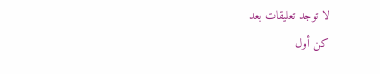لا توجد تعليقات بعد
كن أول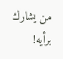من يشارك برأيه!